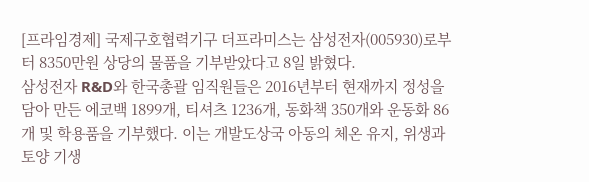[프라임경제] 국제구호협력기구 더프라미스는 삼성전자(005930)로부터 8350만원 상당의 물품을 기부받았다고 8일 밝혔다.
삼성전자 R&D와 한국총괄 임직원들은 2016년부터 현재까지 정성을 담아 만든 에코백 1899개, 티셔츠 1236개, 동화책 350개와 운동화 86개 및 학용품을 기부했다. 이는 개발도상국 아동의 체온 유지, 위생과 토양 기생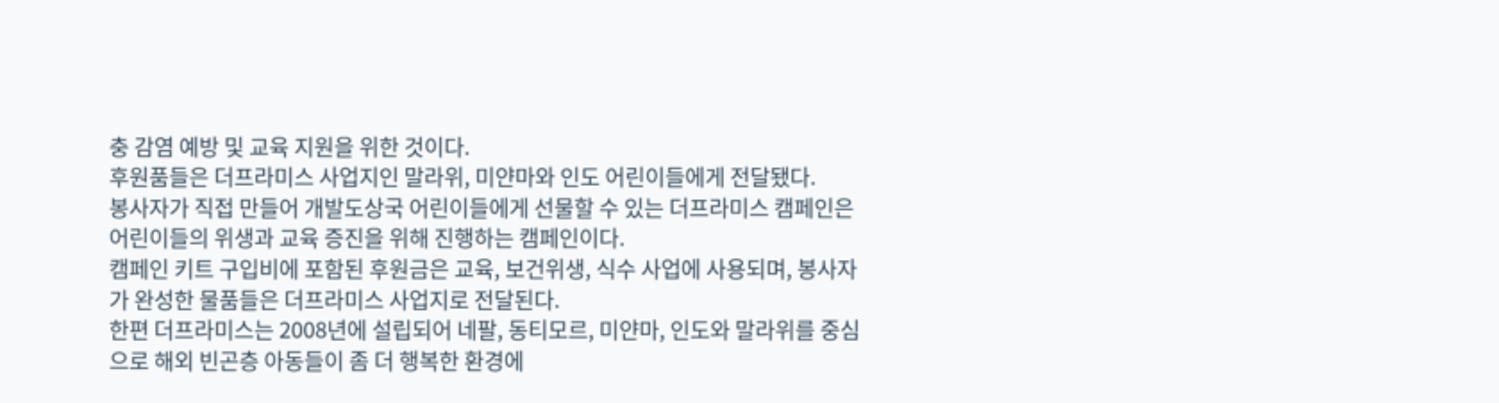충 감염 예방 및 교육 지원을 위한 것이다.
후원품들은 더프라미스 사업지인 말라위, 미얀마와 인도 어린이들에게 전달됐다.
봉사자가 직접 만들어 개발도상국 어린이들에게 선물할 수 있는 더프라미스 캠페인은 어린이들의 위생과 교육 증진을 위해 진행하는 캠페인이다.
캠페인 키트 구입비에 포함된 후원금은 교육, 보건위생, 식수 사업에 사용되며, 봉사자가 완성한 물품들은 더프라미스 사업지로 전달된다.
한편 더프라미스는 2008년에 설립되어 네팔, 동티모르, 미얀마, 인도와 말라위를 중심으로 해외 빈곤층 아동들이 좀 더 행복한 환경에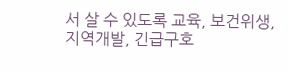서 살 수 있도록 교육, 보건위생, 지역개발, 긴급구호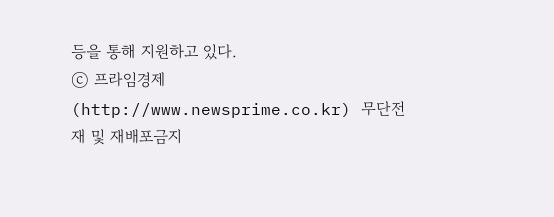등을 통해 지원하고 있다.
ⓒ 프라임경제(http://www.newsprime.co.kr) 무단전재 및 재배포금지